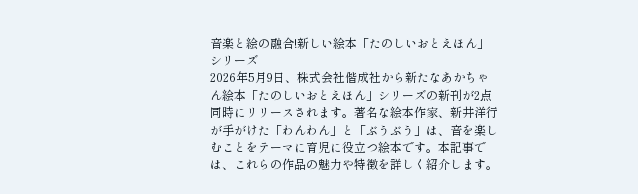音楽と絵の融合!新しい絵本「たのしいおとえほん」シリーズ
2026年5月9日、株式会社偕成社から新たなあかちゃん絵本「たのしいおとえほん」シリーズの新刊が2点同時にリリースされます。著名な絵本作家、新井洋行が手がけた「わんわん」と「ぶうぶう」は、音を楽しむことをテーマに育児に役立つ絵本です。本記事では、これらの作品の魅力や特徴を詳しく紹介します。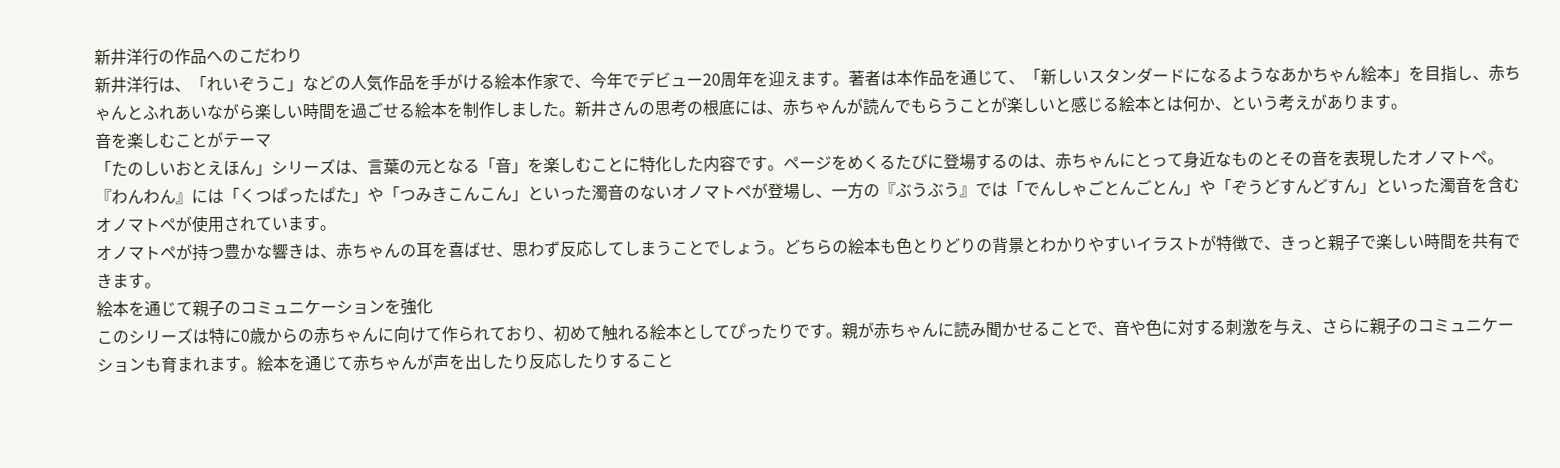新井洋行の作品へのこだわり
新井洋行は、「れいぞうこ」などの人気作品を手がける絵本作家で、今年でデビュー20周年を迎えます。著者は本作品を通じて、「新しいスタンダードになるようなあかちゃん絵本」を目指し、赤ちゃんとふれあいながら楽しい時間を過ごせる絵本を制作しました。新井さんの思考の根底には、赤ちゃんが読んでもらうことが楽しいと感じる絵本とは何か、という考えがあります。
音を楽しむことがテーマ
「たのしいおとえほん」シリーズは、言葉の元となる「音」を楽しむことに特化した内容です。ページをめくるたびに登場するのは、赤ちゃんにとって身近なものとその音を表現したオノマトペ。『わんわん』には「くつぱったぱた」や「つみきこんこん」といった濁音のないオノマトペが登場し、一方の『ぶうぶう』では「でんしゃごとんごとん」や「ぞうどすんどすん」といった濁音を含むオノマトペが使用されています。
オノマトペが持つ豊かな響きは、赤ちゃんの耳を喜ばせ、思わず反応してしまうことでしょう。どちらの絵本も色とりどりの背景とわかりやすいイラストが特徴で、きっと親子で楽しい時間を共有できます。
絵本を通じて親子のコミュニケーションを強化
このシリーズは特に0歳からの赤ちゃんに向けて作られており、初めて触れる絵本としてぴったりです。親が赤ちゃんに読み聞かせることで、音や色に対する刺激を与え、さらに親子のコミュニケーションも育まれます。絵本を通じて赤ちゃんが声を出したり反応したりすること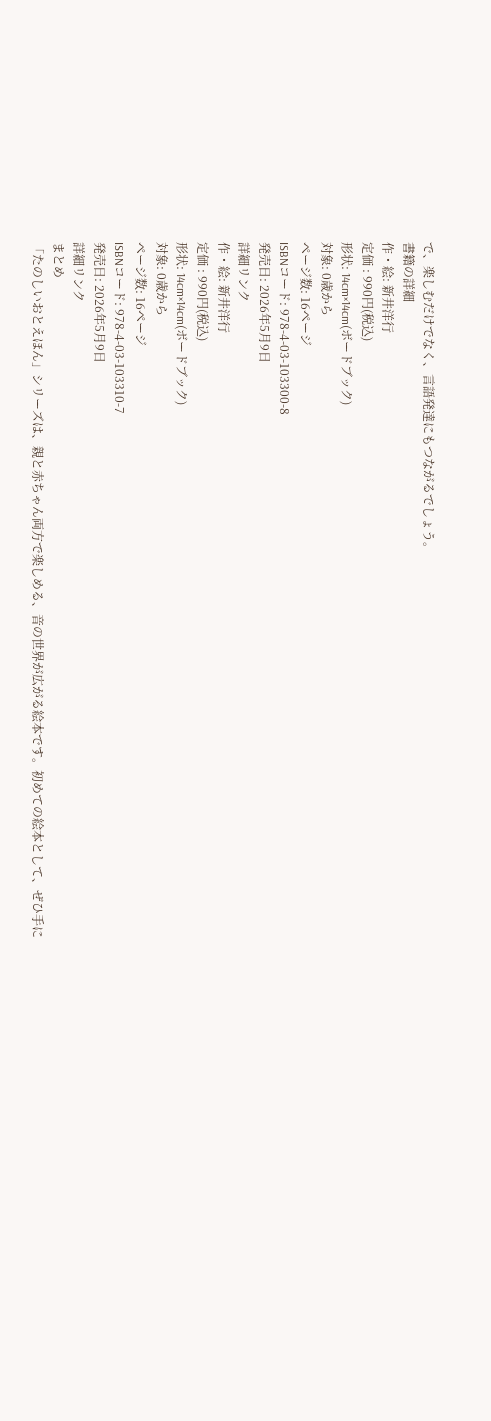で、楽しむだけでなく、言語発達にもつながるでしょう。
書籍の詳細
作・絵: 新井洋行
定価 : 990円(税込)
形状: 14cm×14cm(ボードブック)
対象: 0歳から
ページ数: 16ページ
ISBNコード: 978-4-03-103300-8
発売日: 2026年5月9日
詳細リンク
作・絵: 新井洋行
定価 : 990円(税込)
形状: 14cm×14cm(ボードブック)
対象: 0歳から
ページ数: 16ページ
ISBNコード: 978-4-03-103310-7
発売日: 2026年5月9日
詳細リンク
まとめ
「たのしいおとえほん」シリーズは、親と赤ちゃん両方で楽しめる、音の世界が広がる絵本です。初めての絵本として、ぜひ手に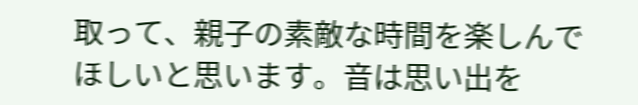取って、親子の素敵な時間を楽しんでほしいと思います。音は思い出を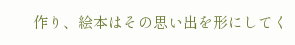作り、絵本はその思い出を形にしてく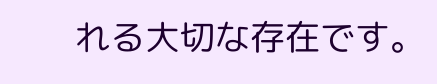れる大切な存在です。